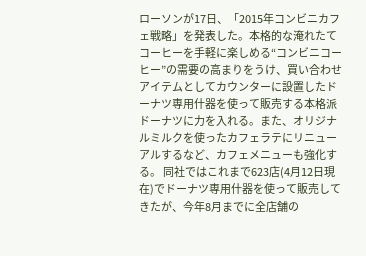ローソンが17日、「2015年コンビニカフェ戦略」を発表した。本格的な淹れたてコーヒーを手軽に楽しめる“コンビニコーヒー”の需要の高まりをうけ、買い合わせアイテムとしてカウンターに設置したドーナツ専用什器を使って販売する本格派ドーナツに力を入れる。また、オリジナルミルクを使ったカフェラテにリニューアルするなど、カフェメニューも強化する。 同社ではこれまで623店(4月12日現在)でドーナツ専用什器を使って販売してきたが、今年8月までに全店舗の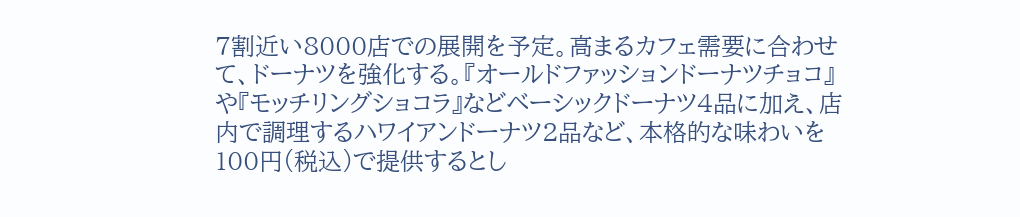7割近い8000店での展開を予定。高まるカフェ需要に合わせて、ドーナツを強化する。『オールドファッションドーナツチョコ』や『モッチリングショコラ』などベーシックドーナツ4品に加え、店内で調理するハワイアンドーナツ2品など、本格的な味わいを100円(税込)で提供するとし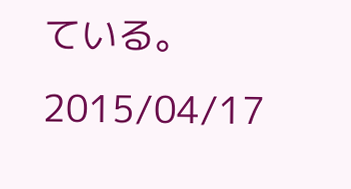ている。
2015/04/17